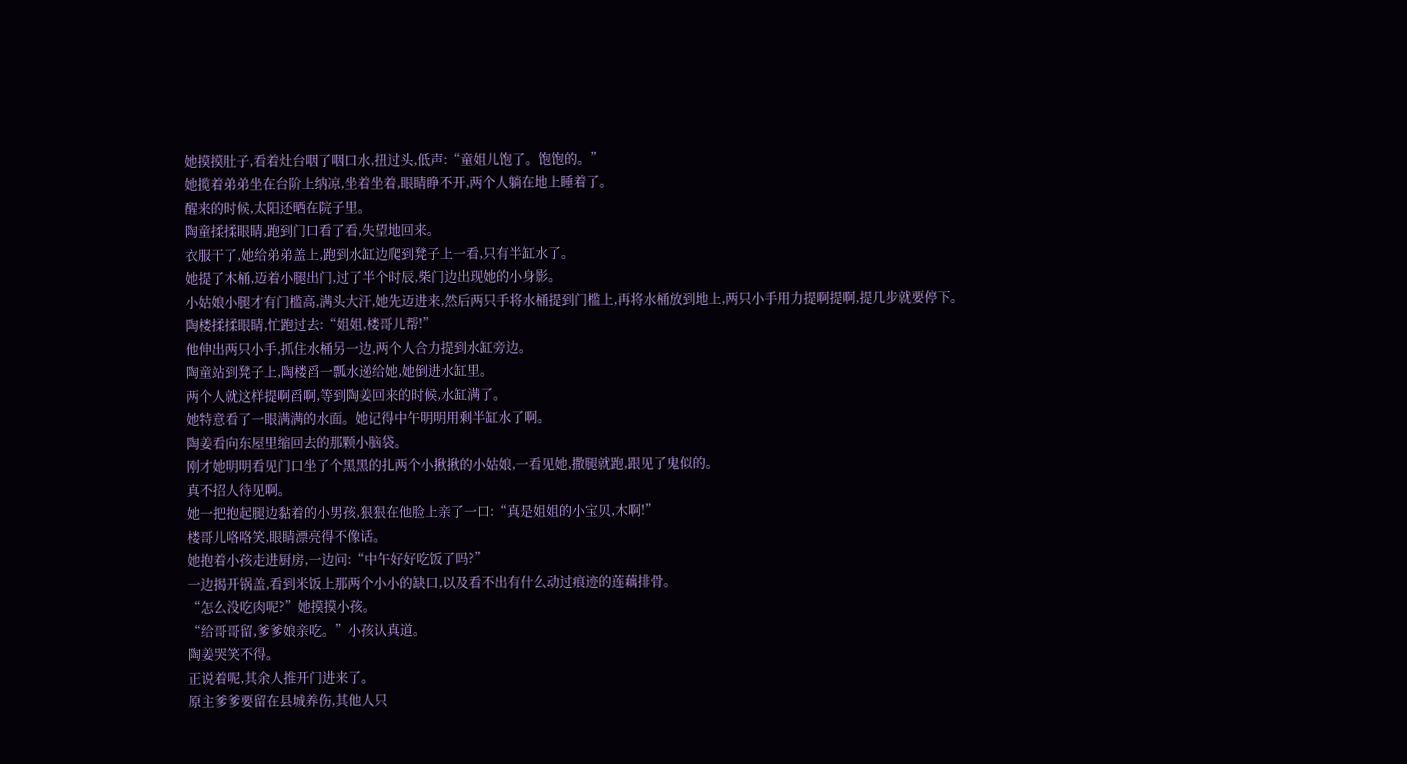她摸摸肚子,看着灶台咽了咽口水,扭过头,低声:“童姐儿饱了。饱饱的。”
她揽着弟弟坐在台阶上纳凉,坐着坐着,眼睛睁不开,两个人躺在地上睡着了。
醒来的时候,太阳还晒在院子里。
陶童揉揉眼睛,跑到门口看了看,失望地回来。
衣服干了,她给弟弟盖上,跑到水缸边爬到凳子上一看,只有半缸水了。
她提了木桶,迈着小腿出门,过了半个时辰,柴门边出现她的小身影。
小姑娘小腿才有门槛高,满头大汗,她先迈进来,然后两只手将水桶提到门槛上,再将水桶放到地上,两只小手用力提啊提啊,提几步就要停下。
陶楼揉揉眼睛,忙跑过去:“姐姐,楼哥儿帮!”
他伸出两只小手,抓住水桶另一边,两个人合力提到水缸旁边。
陶童站到凳子上,陶楼舀一瓢水递给她,她倒进水缸里。
两个人就这样提啊舀啊,等到陶姜回来的时候,水缸满了。
她特意看了一眼满满的水面。她记得中午明明用剩半缸水了啊。
陶姜看向东屋里缩回去的那颗小脑袋。
刚才她明明看见门口坐了个黑黑的扎两个小揪揪的小姑娘,一看见她,撒腿就跑,跟见了鬼似的。
真不招人待见啊。
她一把抱起腿边黏着的小男孩,狠狠在他脸上亲了一口:“真是姐姐的小宝贝,木啊!”
楼哥儿咯咯笑,眼睛漂亮得不像话。
她抱着小孩走进厨房,一边问:“中午好好吃饭了吗?”
一边揭开锅盖,看到米饭上那两个小小的缺口,以及看不出有什么动过痕迹的莲藕排骨。
“怎么没吃肉呢?”她摸摸小孩。
“给哥哥留,爹爹娘亲吃。”小孩认真道。
陶姜哭笑不得。
正说着呢,其余人推开门进来了。
原主爹爹要留在县城养伤,其他人只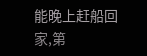能晚上赶船回家,第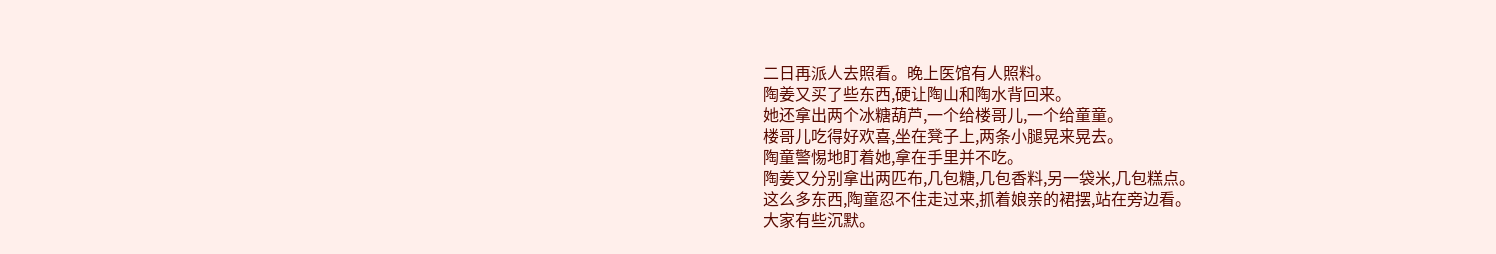二日再派人去照看。晚上医馆有人照料。
陶姜又买了些东西,硬让陶山和陶水背回来。
她还拿出两个冰糖葫芦,一个给楼哥儿,一个给童童。
楼哥儿吃得好欢喜,坐在凳子上,两条小腿晃来晃去。
陶童警惕地盯着她,拿在手里并不吃。
陶姜又分别拿出两匹布,几包糖,几包香料,另一袋米,几包糕点。
这么多东西,陶童忍不住走过来,抓着娘亲的裙摆,站在旁边看。
大家有些沉默。